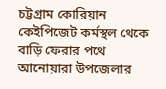চট্টগ্রাম কোরিয়ান কেইপিজেট কর্মস্থল থেকে বাড়ি ফেরার পথে আনোয়ারা উপজেলার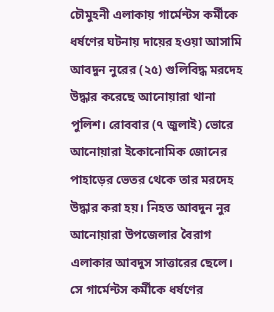চৌমুহনী এলাকায় গার্মেন্টস কর্মীকে ধর্ষণের ঘটনায় দায়ের হওয়া আসামি আবদুন নুরের (২৫) গুলিবিদ্ধ মরদেহ উদ্ধার করেছে আনোয়ারা থানা পুলিশ। রোববার (৭ জুলাই) ভোরে আনোয়ারা ইকোনোমিক জোনের পাহাড়ের ভেতর থেকে তার মরদেহ উদ্ধার করা হয়। নিহত আবদুন নুর আনোয়ারা উপজেলার বৈরাগ এলাকার আবদুস সাত্তারের ছেলে। সে গার্মেন্টস কর্মীকে ধর্ষণের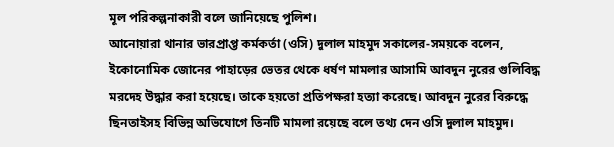মূল পরিকল্পনাকারী বলে জানিয়েছে পুলিশ।
আনোয়ারা থানার ভারপ্রাপ্ত কর্মকর্তা (ওসি) দুলাল মাহমুদ সকালের-সময়কে বলেন, ইকোনোমিক জোনের পাহাড়ের ভেতর থেকে ধর্ষণ মামলার আসামি আবদুন নুরের গুলিবিদ্ধ মরদেহ উদ্ধার করা হয়েছে। তাকে হয়তো প্রতিপক্ষরা হত্যা করেছে। আবদুন নুরের বিরুদ্ধে ছিনতাইসহ বিভিন্ন অভিযোগে তিনটি মামলা রয়েছে বলে তথ্য দেন ওসি দুলাল মাহমুদ।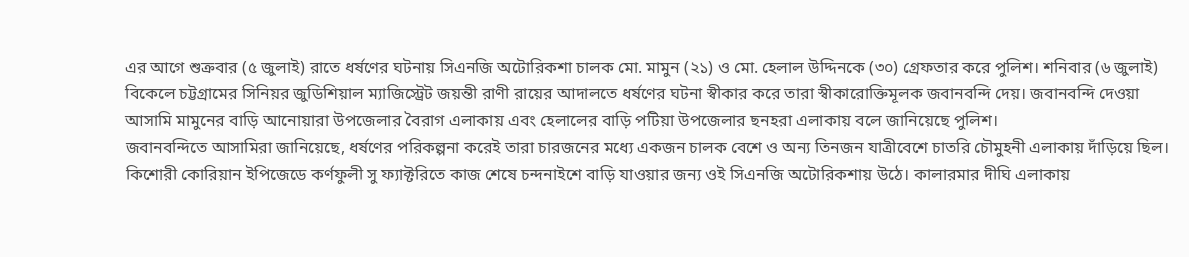এর আগে শুক্রবার (৫ জুলাই) রাতে ধর্ষণের ঘটনায় সিএনজি অটোরিকশা চালক মো. মামুন (২১) ও মো. হেলাল উদ্দিনকে (৩০) গ্রেফতার করে পুলিশ। শনিবার (৬ জুলাই) বিকেলে চট্টগ্রামের সিনিয়র জুডিশিয়াল ম্যাজিস্ট্রেট জয়ন্তী রাণী রায়ের আদালতে ধর্ষণের ঘটনা স্বীকার করে তারা স্বীকারোক্তিমূলক জবানবন্দি দেয়। জবানবন্দি দেওয়া আসামি মামুনের বাড়ি আনোয়ারা উপজেলার বৈরাগ এলাকায় এবং হেলালের বাড়ি পটিয়া উপজেলার ছনহরা এলাকায় বলে জানিয়েছে পুলিশ।
জবানবন্দিতে আসামিরা জানিয়েছে, ধর্ষণের পরিকল্পনা করেই তারা চারজনের মধ্যে একজন চালক বেশে ও অন্য তিনজন যাত্রীবেশে চাতরি চৌমুহনী এলাকায় দাঁড়িয়ে ছিল। কিশোরী কোরিয়ান ইপিজেডে কর্ণফুলী সু ফ্যাক্টরিতে কাজ শেষে চন্দনাইশে বাড়ি যাওয়ার জন্য ওই সিএনজি অটোরিকশায় উঠে। কালারমার দীঘি এলাকায়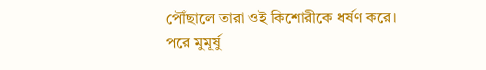পৌঁছালে তারা ওই কিশোরীকে ধর্ষণ করে। পরে মুমূর্ষু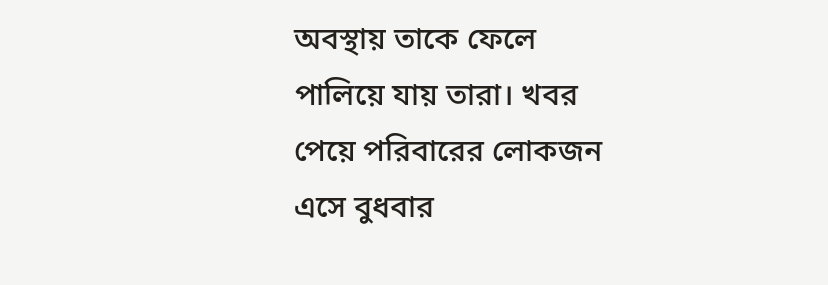অবস্থায় তাকে ফেলে পালিয়ে যায় তারা। খবর পেয়ে পরিবারের লোকজন এসে বুধবার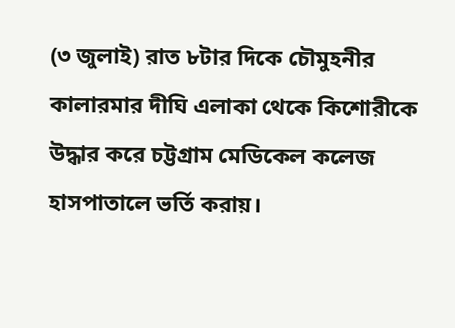(৩ জুলাই) রাত ৮টার দিকে চৌমুহনীর কালারমার দীঘি এলাকা থেকে কিশোরীকে উদ্ধার করে চট্টগ্রাম মেডিকেল কলেজ হাসপাতালে ভর্তি করায়।